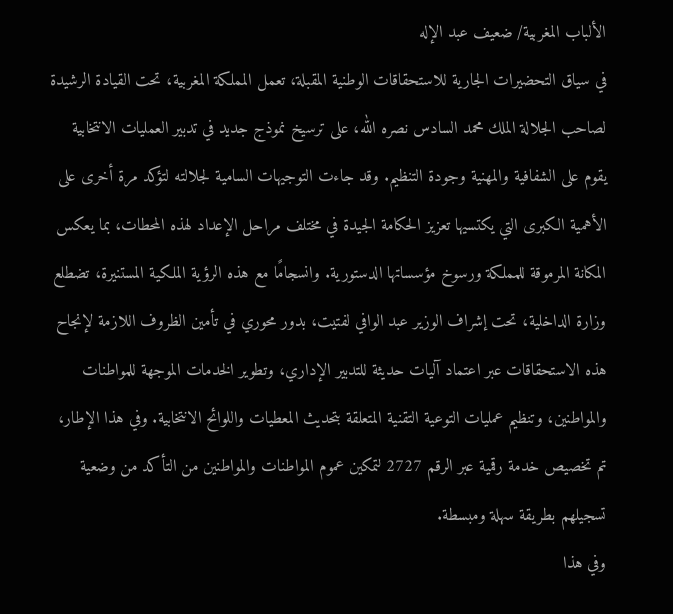الألباب المغربية/ ضعيف عبد الإله
في سياق التحضيرات الجارية للاستحقاقات الوطنية المقبلة، تعمل المملكة المغربية، تحت القيادة الرشيدة لصاحب الجلالة الملك محمد السادس نصره الله، على ترسيخ نموذج جديد في تدبير العمليات الانتخابية يقوم على الشفافية والمهنية وجودة التنظيم. وقد جاءت التوجيهات السامية لجلالته لتؤكد مرة أخرى على الأهمية الكبرى التي يكتسيها تعزيز الحكامة الجيدة في مختلف مراحل الإعداد لهذه المحطات، بما يعكس المكانة المرموقة للمملكة ورسوخ مؤسساتها الدستورية. وانسجامًا مع هذه الرؤية الملكية المستنيرة، تضطلع وزارة الداخلية، تحت إشراف الوزير عبد الوافي لفتيت، بدور محوري في تأمين الظروف اللازمة لإنجاح هذه الاستحقاقات عبر اعتماد آليات حديثة للتدبير الإداري، وتطوير الخدمات الموجهة للمواطنات والمواطنين، وتنظيم عمليات التوعية التقنية المتعلقة بتحديث المعطيات واللوائح الانتخابية. وفي هذا الإطار، تم تخصيص خدمة رقمية عبر الرقم 2727 لتمكين عموم المواطنات والمواطنين من التأكد من وضعية تسجيلهم بطريقة سهلة ومبسطة.
وفي هذا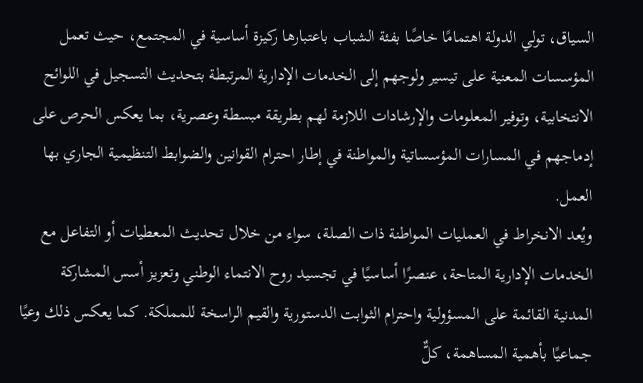السياق، تولي الدولة اهتمامًا خاصًا بفئة الشباب باعتبارها ركيزة أساسية في المجتمع، حيث تعمل المؤسسات المعنية على تيسير ولوجهم إلى الخدمات الإدارية المرتبطة بتحديث التسجيل في اللوائح الانتخابية، وتوفير المعلومات والإرشادات اللازمة لهم بطريقة مبسطة وعصرية، بما يعكس الحرص على إدماجهم في المسارات المؤسساتية والمواطنة في إطار احترام القوانين والضوابط التنظيمية الجاري بها العمل.
ويُعد الانخراط في العمليات المواطنة ذات الصلة، سواء من خلال تحديث المعطيات أو التفاعل مع الخدمات الإدارية المتاحة، عنصرًا أساسيًا في تجسيد روح الانتماء الوطني وتعزيز أسس المشاركة المدنية القائمة على المسؤولية واحترام الثوابت الدستورية والقيم الراسخة للمملكة. كما يعكس ذلك وعيًا جماعيًا بأهمية المساهمة، كلٌّ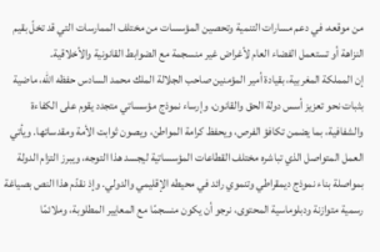من موقعه، في دعم مسارات التنمية وتحصين المؤسسات من مختلف الممارسات التي قد تخلّ بقيم النزاهة أو تستعمل الفضاء العام لأغراض غير منسجمة مع الضوابط القانونية والأخلاقية.
إن المملكة المغربية، بقيادة أمير المؤمنين صاحب الجلالة الملك محمد السادس حفظه الله، ماضية بثبات نحو تعزيز أسس دولة الحق والقانون، وإرساء نموذج مؤسساتي متجدد يقوم على الكفاءة والشفافية، بما يضمن تكافؤ الفرص، ويحفظ كرامة المواطن، ويصون ثوابت الأمة ومقدساتها. ويأتي العمل المتواصل الذي تباشره مختلف القطاعات المؤسساتية ليجسد هذا التوجه، ويبرز التزام الدولة بمواصلة بناء نموذج ديمقراطي وتنموي رائد في محيطه الإقليمي والدولي. وإذ نقدّم هذا النص بصياغة رسمية متوازنة ودبلوماسية المحتوى، نرجو أن يكون منسجمًا مع المعايير المطلوبة، وملائمًا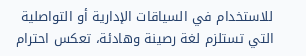للاستخدام في السياقات الإدارية أو التواصلية التي تستلزم لغة رصينة وهادئة، تعكس احترام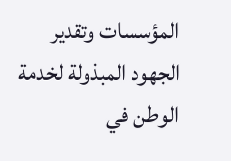المؤسسات وتقدير الجهود المبذولة لخدمة الوطن في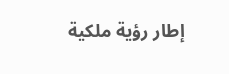إطار رؤية ملكية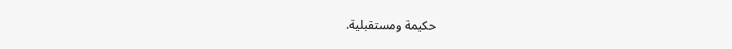حكيمة ومستقبلية.